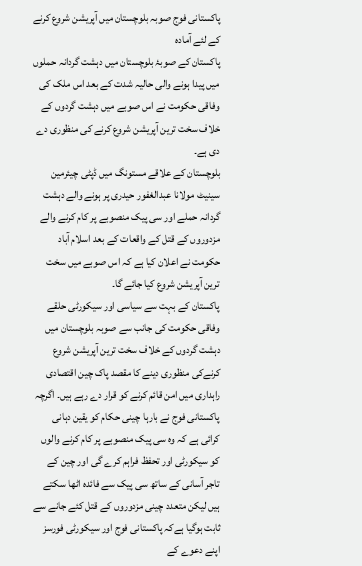پاکستانی فوج صوبہ بلوچستان میں آپریشن شروع کرنے کے لئے آمادہ
پاکستان کے صوبۂ بلوچستان میں دہشت گردانہ حملوں میں پیدا ہونے والی حالیہ شدت کے بعد اس ملک کی وفاقی حکومت نے اس صوبے میں دہشت گردوں کے خلاف سخت ترین آپریشن شروع کرنے کی منظوری دے دی ہے۔
بلوچستان کے علاقے مستونگ میں ڈپٹی چیئرمین سینیٹ مولانا عبدالغفور حیدری پر ہونے والے دہشت گردانہ حملے اور سی پیک منصوبے پر کام کرنے والے مزدوروں کے قتل کے واقعات کے بعد اسلام آباد حکومت نے اعلان کیا ہے کہ اس صوبے میں سخت ترین آپریشن شروع کیا جائے گا۔
پاکستان کے بہت سے سیاسی اور سیکورٹی حلقے وفاقی حکومت کی جانب سے صوبہ بلوچستان میں دہشت گردوں کے خلاف سخت ترین آپریشن شروع کرنےکی منظوری دینے کا مقصد پاک چین اقتصادی راہداری میں امن قائم کرنے کو قرار دے رہے ہیں۔ اگرچہ پاکستانی فوج نے بارہا چینی حکام کو یقین دہانی کرائی ہے کہ وہ سی پیک منصوبے پر کام کرنے والوں کو سیکورٹی اور تحفظ فراہم کرے گی اور چین کے تاجر آسانی کے ساتھ سی پیک سے فائدہ اٹھا سکتے ہیں لیکن متعدد چینی مزدوروں کے قتل کئے جانے سے ثابت ہوگیا ہےکہ پاکستانی فوج اور سیکورٹی فورسز اپنے دعوے کے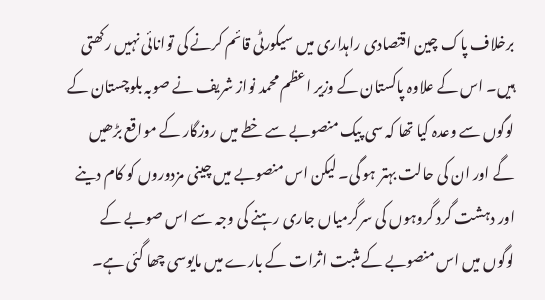برخلاف پاک چین اقتصادی راہداری میں سیکورٹی قائم کرنے کی توانائی نہیں رکھتی ہیں۔ اس کے علاوہ پاکستان کے وزیر اعظم محمد نواز شریف نے صوبہ بلوچستان کے لوگوں سے وعدہ کیا تھا کہ سی پیک منصوبے سے خطے میں روزگار کے مواقع بڑھیں گے اور ان کی حالت بہتر ہو گی۔ لیکن اس منصوبے میں چینی مزدوروں کو کام دینے اور دہشت گرد گروہوں کی سرگرمیاں جاری رہنے کی وجہ سے اس صوبے کے لوگوں میں اس منصوبے کے مثبت اثرات کے بارے میں مایوسی چھا گئی ہے۔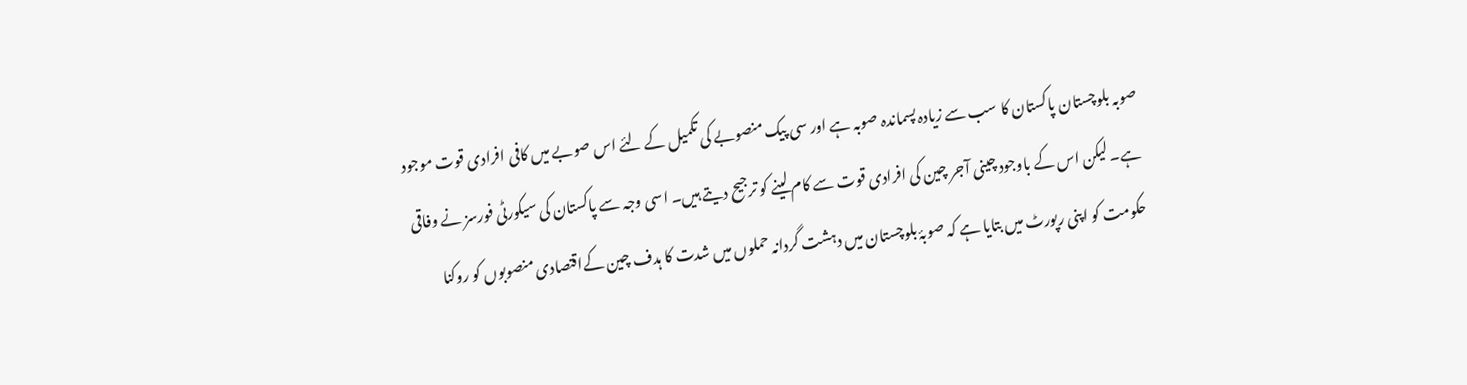صوبہ بلوچستان پاکستان کا سب سے زیادہ پسماندہ صوبہ ہے اور سی پیک منصوبے کی تکمیل کے لئے اس صوبے میں کافی افرادی قوت موجود ہے۔ لیکن اس کے باوجود چینی آجر چین کی افرادی قوت سے کام لینے کو ترجیح دیتے ہیں۔ اسی وجہ سے پاکستان کی سیکورٹی فورسز نے وفاقی حکومت کو اپنی رپورٹ میں بتایا ہے کہ صوبۂ بلوچستان میں دہشت گردانہ حملوں میں شدت کا ہدف چین کےاقتصادی منصوبوں کو روکنا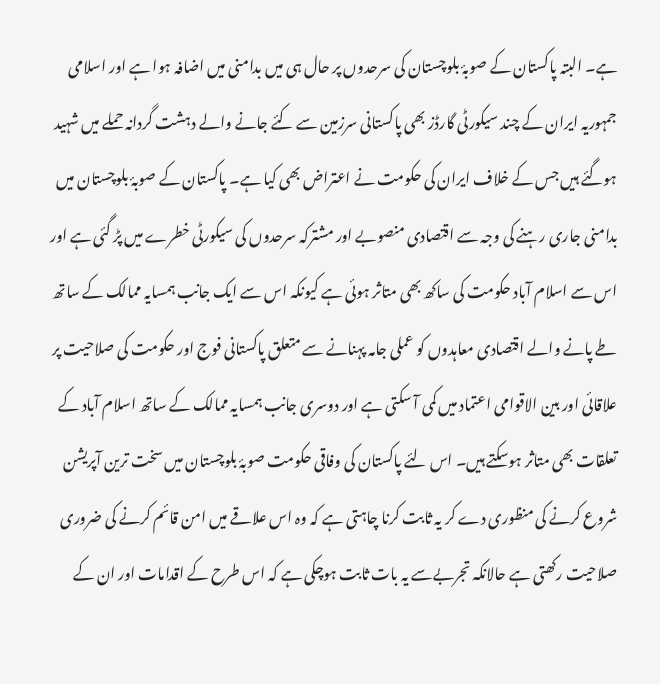ہے۔ البتہ پاکستان کے صوبۂ بلوچستان کی سرحدوں پر حال ہی میں بدامنی میں اضافہ ہوا ہے اور اسلامی جمہوریہ ایران کے چند سیکورٹی گارڈز بھی پاکستانی سرزمین سے کئے جانے والے دہشت گردانہ حملے میں شہید ہوگئے ہیں جس کے خلاف ایران کی حکومت نے اعتراض بھی کیا ہے۔ پاکستان کے صوبۂ بلوچستان میں بدامنی جاری رہنے کی وجہ سے اقتصادی منصوبے اور مشترکہ سرحدوں کی سیکورٹی خطرے میں پڑ گئی ہے اور اس سے اسلام آباد حکومت کی ساکھ بھی متاثر ہوئی ہے کیونکہ اس سے ایک جانب ہمسایہ ممالک کے ساتھ طے پانے والے اقتصادی معاہدوں کو عملی جامہ پہنانے سے متعلق پاکستانی فوج اور حکومت کی صلاحیت پر علاقائی اور بین الاقوامی اعتماد میں کمی آ سکتی ہے اور دوسری جانب ہمسایہ ممالک کے ساتھ اسلام آباد کے تعلقات بھی متاثر ہوسکتے ہیں۔ اس لئے پاکستان کی وفاقی حکومت صوبۂ بلوچستان میں سخت ترین آپریشن شروع کرنے کی منظوری دے کر یہ ثابت کرنا چاہتی ہے کہ وہ اس علاقے میں امن قائم کرنے کی ضروری صلاحیت رکھتی ہے حالانکہ تجربےسے یہ بات ثابت ہوچکی ہے کہ اس طرح کے اقدامات اور ان کے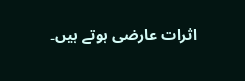اثرات عارضی ہوتے ہیں۔